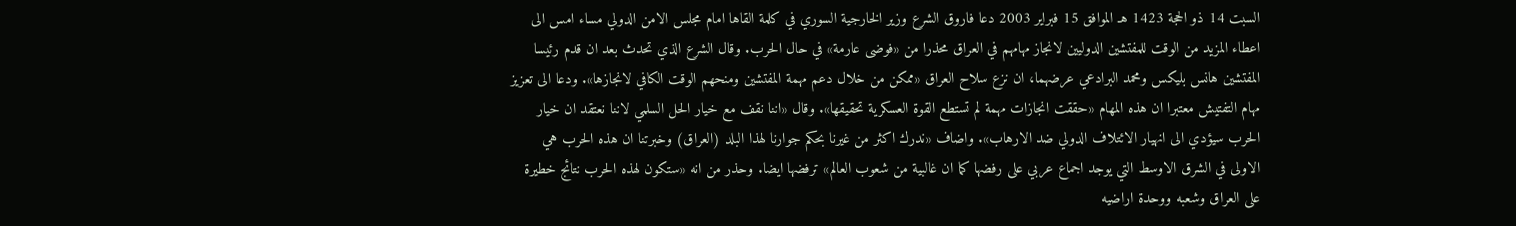السبت 14 ذو الحجة 1423 هـ الموافق 15 فبراير 2003 دعا فاروق الشرع وزير الخارجية السوري في كلمة القاها امام مجلس الامن الدولي مساء امس الى اعطاء المزيد من الوقت للمفتشين الدوليين لانجاز مهامهم في العراق محذرا من «فوضى عارمة» في حال الحرب. وقال الشرع الذي تحدث بعد ان قدم رئيسا المفتشين هانس بليكس ومحمد البرادعي عرضهما، ان نزع سلاح العراق «ممكن من خلال دعم مهمة المفتشين ومنحهم الوقت الكافي لانجازها». ودعا الى تعزيز مهام التفتيش معتبرا ان هذه المهام «حققت انجازات مهمة لم تستطع القوة العسكرية تحقيقها». وقال «اننا نقف مع خيار الحل السلمي لاننا نعتقد ان خيار الحرب سيؤدي الى انهيار الائتلاف الدولي ضد الارهاب». واضاف «ندرك اكثر من غيرنا بحكم جوارنا لهذا البلد (العراق) وخبرتنا ان هذه الحرب هي الاولى في الشرق الاوسط التي يوجد اجماع عربي على رفضها كما ان غالبية من شعوب العالم» ترفضها ايضا. وحذر من انه «ستكون لهذه الحرب نتائج خطيرة على العراق وشعبه ووحدة اراضيه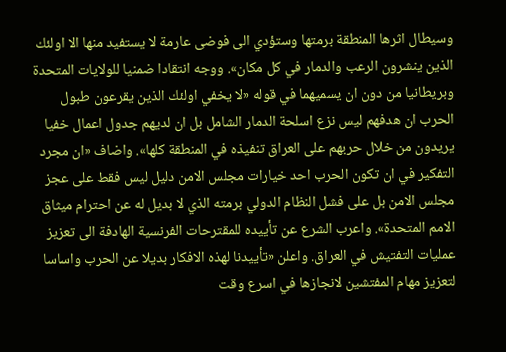وسيطال اثرها المنطقة برمتها وستؤدي الى فوضى عارمة لا يستفيد منها الا اولئك الذين ينشرون الرعب والدمار في كل مكان». ووجه انتقادا ضمنيا للولايات المتحدة وبريطانيا من دون ان يسميهما في قوله «لا يخفي اولئك الذين يقرعون طبول الحرب ان هدفهم ليس نزع اسلحة الدمار الشامل بل ان لديهم جدول اعمال خفيا يريدون من خلال حربهم على العراق تنفيذه في المنطقة كلها». واضاف «ان مجرد التفكير في ان تكون الحرب احد خيارات مجلس الامن دليل ليس فقط على عجز مجلس الامن بل على فشل النظام الدولي برمته الذي لا بديل له عن احترام ميثاق الامم المتحدة». واعرب الشرع عن تأييده للمقترحات الفرنسية الهادفة الى تعزيز عمليات التفتيش في العراق. واعلن «تأييدنا لهذه الافكار بديلا عن الحرب واساسا لتعزيز مهام المفتشين لانجازها في اسرع وقت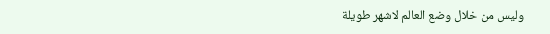وليس من خلال وضع العالم لاشهر طويلة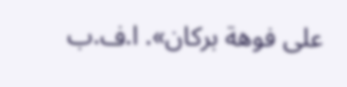على فوهة بركان». ا.ف.ب